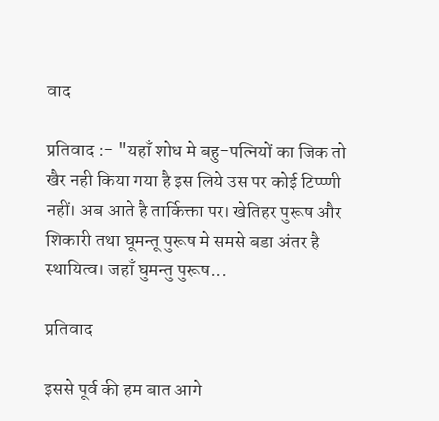वाद

प्रतिवाद :- "यहाँ‌ शोध मे बहु-पत्नियों का जिक तो खैर नही किया गया है इस लिये उस पर कोई टिप्प्णी नहीं। अब आते है तार्किक्ता पर। खेतिहर पुरूष और शिकारी तथा घूमन्तू पुरूष मे समसे बडा अंतर है स्थायित्व। जहाँ घुमन्तु पुरूष...

प्रतिवाद

इससे पूर्व की हम बात आगे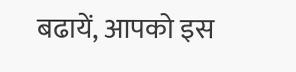बढायें, आपको इस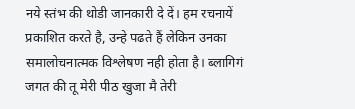नये स्तंभ की थोडी जानकारी दे दें। हम रचनायें प्रकाशित करते हैं‌, उन्हे पढते हैं लेकिन उनका समालोचनात्मक विश्लेषण नही होता है। ब्लागिगं जगत की तू मेरी पीठ खुजा मै तेरी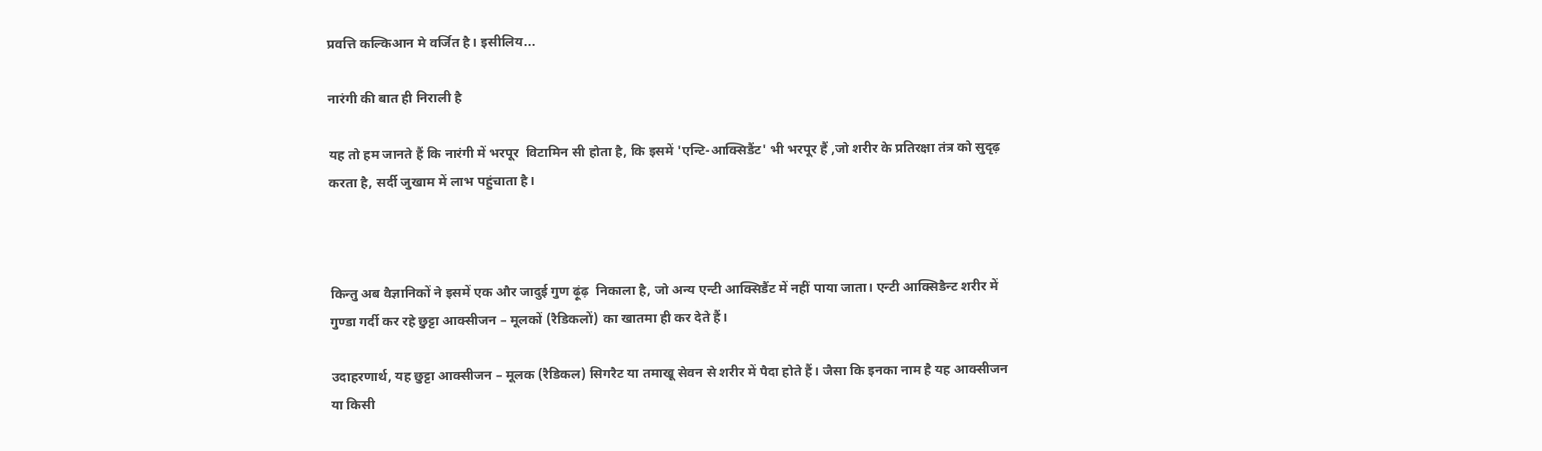प्रवत्ति कल्किआन मे वर्जित है। इसीलिय...

नारंगी की बात ही निराली है

यह तो हम जानते हैं कि नारंगी में भरपूर  विटामिन सी होता है, कि इसमें 'एन्टि-आक्सिडैंट' भी भरपूर हैं ,जो शरीर के प्रतिरक्षा तंत्र को सुदृढ़ करता है, सर्दी जुखाम में लाभ पहुंचाता है।



किन्तु अब वैज्ञानिकों ने इसमें एक और जादुई गुण ढ़ूंढ़  निकाला है, जो अन्य एन्टी आक्सिडैंट में नहीं पाया जाता। एन्टी आक्सिडैन्ट शरीर में गुण्डा गर्दी कर रहे छुट्टा आक्सीजन – मूलकों (रैडिकलों) का खातमा ही कर देते हैं।

उदाहरणार्थ, यह छुट्टा आक्सीजन – मूलक (रैडिकल) सिगरैट या तमाखू सेवन से शरीर में पैदा होते हैं। जैसा कि इनका नाम है यह आक्सीजन या किसी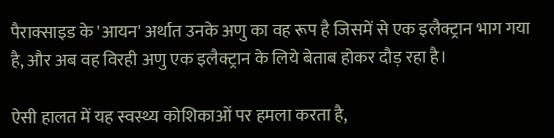पैराक्साइड के 'आयन' अर्थात उनके अणु का वह रूप है जिसमें से एक इलैक्ट्रान भाग गया है, और अब वह विरही अणु एक इलैक्ट्रान के लिये बेताब होकर दौड़ रहा है।

ऐसी‌ हालत में यह स्वस्थ्य कोशिकाओं पर हमला करता है,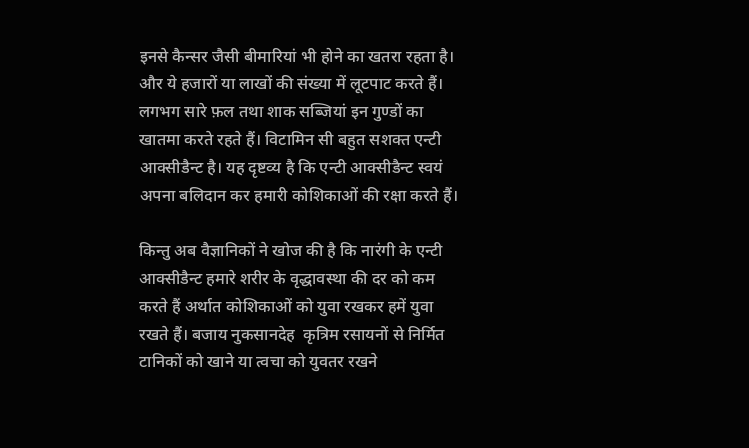इनसे कैन्सर जैसी बीमारियां भी होने का खतरा रहता है। और ये हजारों या लाखों की संख्या में लूटपाट करते हैं। लगभग सारे फ़ल तथा शाक सब्जियां इन गुण्डों का खातमा करते रहते हैं। विटामिन सी बहुत सशक्त एन्टी आक्सीडैन्ट है। यह दृष्टव्य है कि एन्टी आक्सीडैन्ट स्वयं अपना बलिदान कर हमारी कोशिकाओं की रक्षा करते हैं।

किन्तु अब वैज्ञानिकों ने खोज की है कि नारंगी के एन्टी आक्सीडैन्ट हमारे शरीर के वृद्धावस्था की दर को कम करते हैं अर्थात कोशिकाओं को युवा रखकर हमें युवा रखते हैं। बजाय नुकसानदेह  कृत्रिम रसायनों से निर्मित टानिकों को खाने या त्वचा को युवतर रखने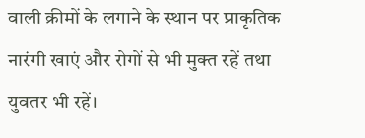वाली क्रीमों के लगाने के स्थान पर प्राकृतिक नारंगी खाएं और रोगों से भी‌ मुक्त रहें तथा युवतर भी रहें।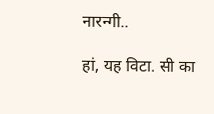नारन्गी..

हां, यह विटा. सी का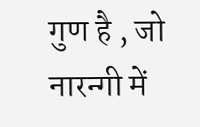गुण है , जो नारन्गी में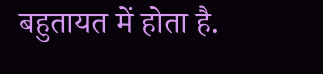बहुतायत में होता है.